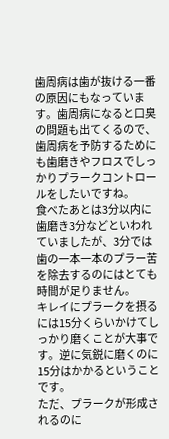歯周病は歯が抜ける一番の原因にもなっています。歯周病になると口臭の問題も出てくるので、歯周病を予防するためにも歯磨きやフロスでしっかりプラークコントロールをしたいですね。
食べたあとは3分以内に歯磨き3分などといわれていましたが、3分では歯の一本一本のプラー苦を除去するのにはとても時間が足りません。
キレイにプラークを摂るには15分くらいかけてしっかり磨くことが大事です。逆に気鋭に磨くのに15分はかかるということです。
ただ、プラークが形成されるのに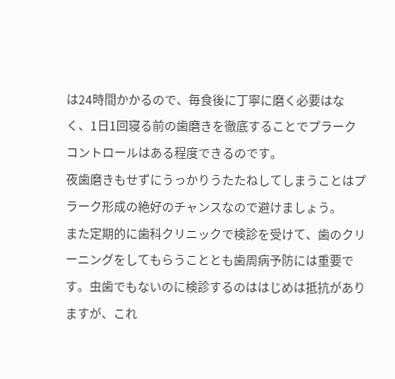は24時間かかるので、毎食後に丁寧に磨く必要はなく、1日1回寝る前の歯磨きを徹底することでプラークコントロールはある程度できるのです。
夜歯磨きもせずにうっかりうたたねしてしまうことはプラーク形成の絶好のチャンスなので避けましょう。
また定期的に歯科クリニックで検診を受けて、歯のクリーニングをしてもらうこととも歯周病予防には重要です。虫歯でもないのに検診するのははじめは抵抗がありますが、これ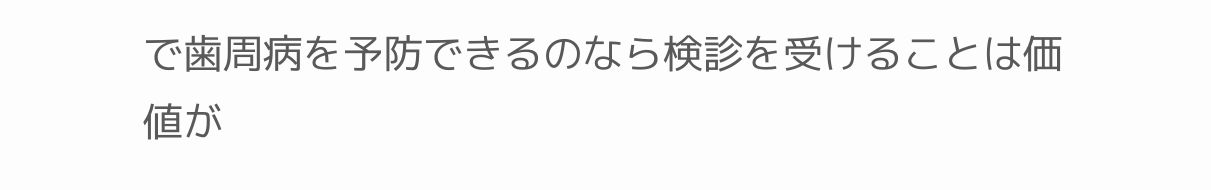で歯周病を予防できるのなら検診を受けることは価値が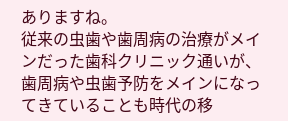ありますね。
従来の虫歯や歯周病の治療がメインだった歯科クリニック通いが、歯周病や虫歯予防をメインになってきていることも時代の移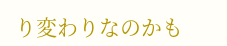り変わりなのかも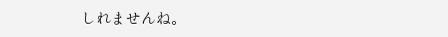しれませんね。